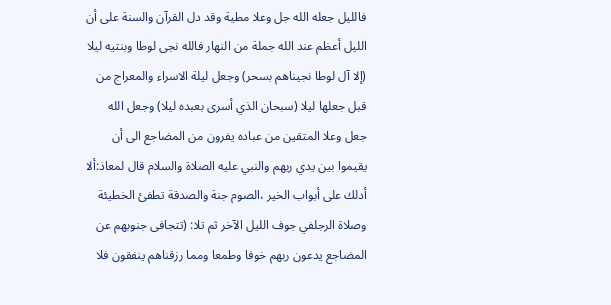فالليل جعله الله جل وعلا مطية وقد دل القرآن والسنة على أن الليل أعظم عند الله جملة من النهار فالله نجى لوطا وبنتيه ليلا (إلا آل لوطا نجيناهم بسحر) وجعل ليلة الاسراء والمعراج من قبل جعلها ليلا (سبحان الذي أسرى بعبده ليلا) وجعل الله جعل وعلا المتقين من عباده يفرون من المضاجع الى أن يقيموا بين يدي ربهم والنبي عليه الصلاة والسلام قال لمعاذ:ألا أدلك على أبواب الخير ،الصوم جنة والصدقة تطفئ الخطيئة وصلاة الرجلفي جوف الليل الآخر ثم تلا: (تتجافى جنوبهم عن المضاجع يدعون ربهم خوفا وطمعا ومما رزقناهم ينفقون فلا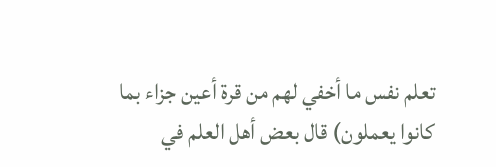تعلم نفس ما أخفي لهم من قرة أعين جزاء بما كانوا يعملون) قال بعض أهل العلم في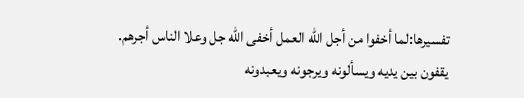تفسيرها:لما أخفوا من أجل الله العمل أخفى الله جل وعلا الناس أجرهم.
يقفون بين يديه ويسألونه ويرجونه ويعبدونه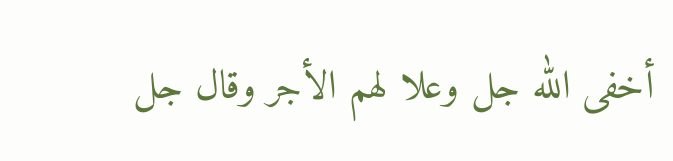أخفى الله جل وعلا لهم الأجر وقال جل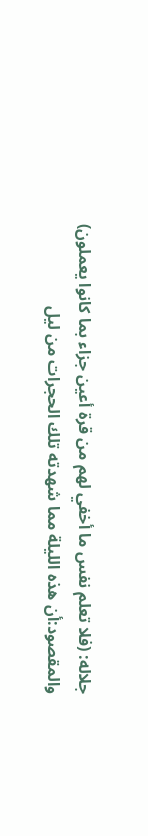جلاله: (فلا تعلم نفس ما أخفي لهم من قرة أعين جزاء بما كانوا يعملون)
والمقصود:أن هذه الليلة مما شهدته تلك الحجرات من ليل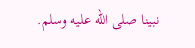نبينا صلى الله عليه وسلم.